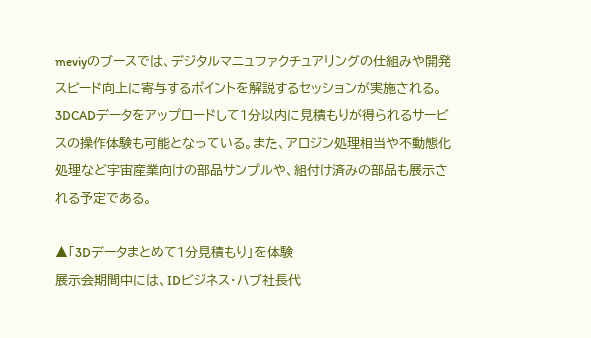meviyのブースでは、デジタルマニュファクチュアリングの仕組みや開発スピード向上に寄与するポイントを解説するセッションが実施される。3DCADデータをアップロードして1分以内に見積もりが得られるサービスの操作体験も可能となっている。また、アロジン処理相当や不動態化処理など宇宙産業向けの部品サンプルや、組付け済みの部品も展示される予定である。

▲「3Dデータまとめて1分見積もり」を体験
展示会期間中には、IDビジネス・ハブ社長代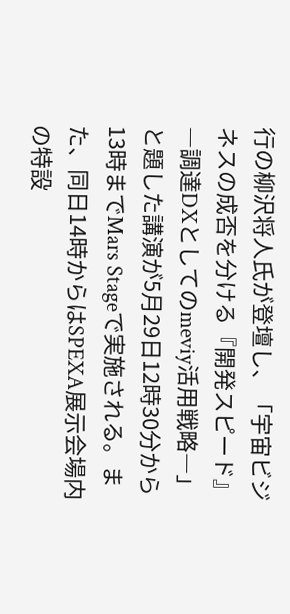行の柳沢将人氏が登壇し、「宇宙ビジネスの成否を分ける『開発スピード』―調達DXとしてのmeviy活用戦略―」と題した講演が5月29日12時30分から13時までMars Stageで実施される。また、同日14時からはSPEXA展示会場内の特設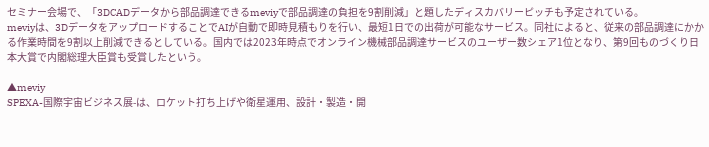セミナー会場で、「3DCADデータから部品調達できるmeviyで部品調達の負担を9割削減」と題したディスカバリーピッチも予定されている。
meviyは、3DデータをアップロードすることでAIが自動で即時見積もりを行い、最短1日での出荷が可能なサービス。同社によると、従来の部品調達にかかる作業時間を9割以上削減できるとしている。国内では2023年時点でオンライン機械部品調達サービスのユーザー数シェア1位となり、第9回ものづくり日本大賞で内閣総理大臣賞も受賞したという。

▲meviy
SPEXA-国際宇宙ビジネス展-は、ロケット打ち上げや衛星運用、設計・製造・開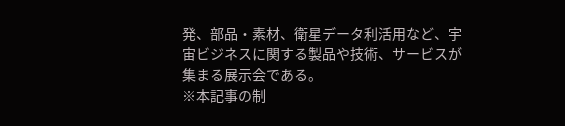発、部品・素材、衛星データ利活用など、宇宙ビジネスに関する製品や技術、サービスが集まる展示会である。
※本記事の制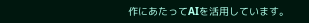作にあたってAIを活用しています。